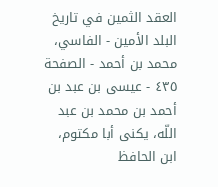العقد الثمين في تاريخ البلد الأمين - الفاسي، محمد بن أحمد - الصفحة ٤٣٥ - عيسى بن عبد بن أحمد بن محمد بن عبد اللّه، يكنى أبا مكتوم، ابن الحافظ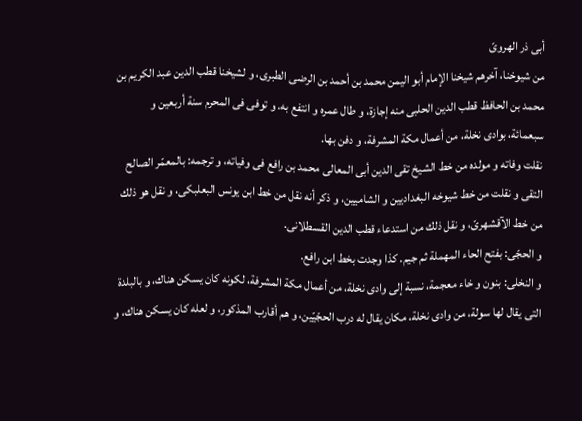أبى ذر الهروىّ
من شيوخنا، آخرهم شيخنا الإمام أبو اليمن محمد بن أحمد بن الرضى الطبرى، و لشيخنا قطب الدين عبد الكريم بن محمد بن الحافظ قطب الدين الحلبى منه إجازة، و طال عمره و انتفع به. و توفى فى المحرم سنة أربعين و سبعمائة، بوادى نخلة، من أعمال مكة المشرفة، و دفن بها.
نقلت وفاته و مولده من خط الشيخ تقى الدين أبى المعالى محمد بن رافع فى وفياته، و ترجمه: بالمعمّر الصالح التقى و نقلت من خط شيوخه البغداديين و الشاميين، و ذكر أنه نقل من خط ابن يونس البعلبكى، و نقل هو ذلك من خط الآقشهرىّ، و نقل ذلك من استدعاء قطب الدين القسطلانى.
و الحجّى: بفتح الحاء المهملة ثم جيم. كذا وجدت بخط ابن رافع.
و النخلى: بنون و خاء معجمة، نسبة إلى وادى نخلة، من أعمال مكة المشرفة، لكونه كان يسكن هناك، و بالبلدة التى يقال لها سولة، من وادى نخلة، مكان يقال له درب الحجّيّين، و هم أقارب المذكور، و لعله كان يسكن هناك، و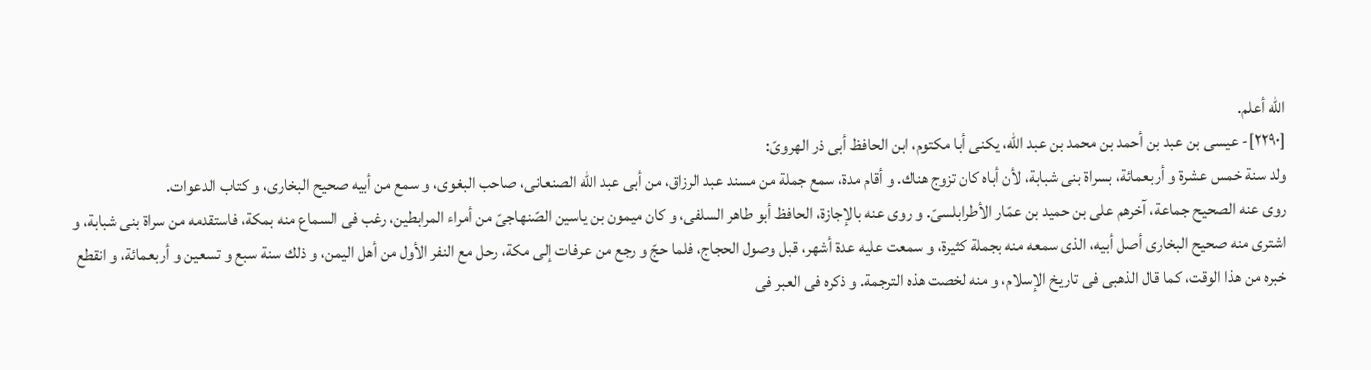اللّه أعلم.
[٢٢٩٠]- عيسى بن عبد بن أحمد بن محمد بن عبد اللّه، يكنى أبا مكتوم، ابن الحافظ أبى ذر الهروىّ:
ولد سنة خمس عشرة و أربعمائة، بسراة بنى شبابة، لأن أباه كان تزوج هناك. و أقام مدة، سمع جملة من مسند عبد الرزاق، من أبى عبد اللّه الصنعانى، صاحب البغوى، و سمع من أبيه صحيح البخارى، و كتاب الدعوات.
روى عنه الصحيح جماعة، آخرهم على بن حميد بن عمّار الأطرابلسىّ. و روى عنه بالإجازة، الحافظ أبو طاهر السلفى، و كان ميمون بن ياسين الصّنهاجىّ من أمراء المرابطين، رغب فى السماع منه بمكة، فاستقدمه من سراة بنى شبابة، و اشترى منه صحيح البخارى أصل أبيه، الذى سمعه منه بجملة كثيرة، و سمعت عليه عدة أشهر، قبل وصول الحجاج، فلما حجّ و رجع من عرفات إلى مكة، رحل مع النفر الأول من أهل اليمن، و ذلك سنة سبع و تسعين و أربعمائة، و انقطع خبره من هذا الوقت، كما قال الذهبى فى تاريخ الإسلام، و منه لخصت هذه الترجمة. و ذكره فى العبر فى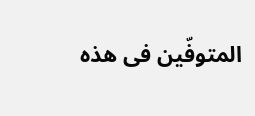المتوفّين فى هذه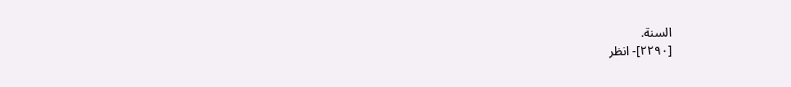السنة.
[٢٢٩٠]- انظر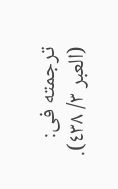ترجمته فى: (العبر ٣/ ٤٣٨).